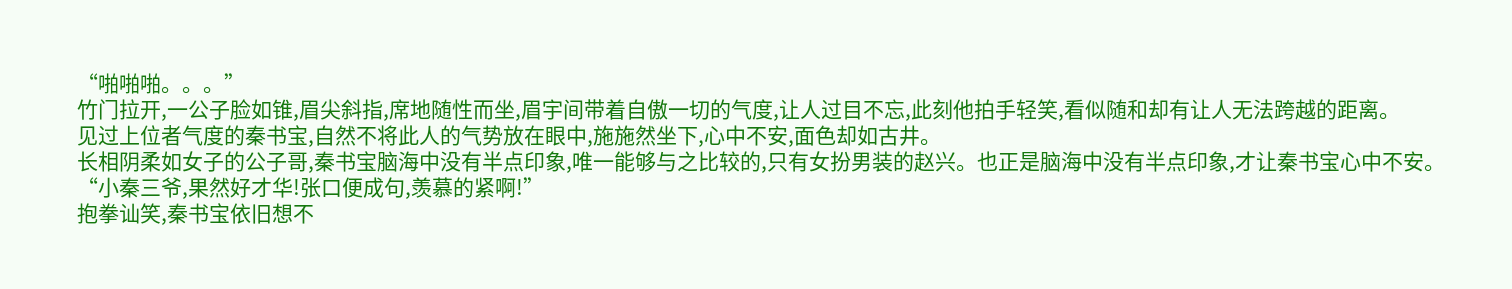“啪啪啪。。。”
竹门拉开,一公子脸如锥,眉尖斜指,席地随性而坐,眉宇间带着自傲一切的气度,让人过目不忘,此刻他拍手轻笑,看似随和却有让人无法跨越的距离。
见过上位者气度的秦书宝,自然不将此人的气势放在眼中,施施然坐下,心中不安,面色却如古井。
长相阴柔如女子的公子哥,秦书宝脑海中没有半点印象,唯一能够与之比较的,只有女扮男装的赵兴。也正是脑海中没有半点印象,才让秦书宝心中不安。
“小秦三爷,果然好才华!张口便成句,羡慕的紧啊!”
抱拳讪笑,秦书宝依旧想不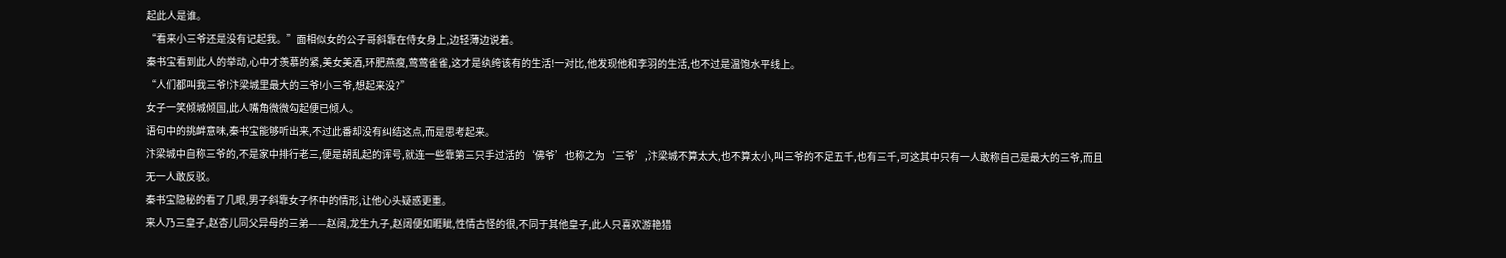起此人是谁。
“看来小三爷还是没有记起我。”面相似女的公子哥斜靠在侍女身上,边轻薄边说着。
秦书宝看到此人的举动,心中才羡慕的紧,美女美酒,环肥燕瘦,莺莺雀雀,这才是纨绔该有的生活!一对比,他发现他和李羽的生活,也不过是温饱水平线上。
“人们都叫我三爷!汴梁城里最大的三爷!小三爷,想起来没?”
女子一笑倾城倾国,此人嘴角微微勾起便已倾人。
语句中的挑衅意味,秦书宝能够听出来,不过此番却没有纠结这点,而是思考起来。
汴梁城中自称三爷的,不是家中排行老三,便是胡乱起的诨号,就连一些靠第三只手过活的‘佛爷’也称之为‘三爷’,汴梁城不算太大,也不算太小,叫三爷的不足五千,也有三千,可这其中只有一人敢称自己是最大的三爷,而且无一人敢反驳。
秦书宝隐秘的看了几眼,男子斜靠女子怀中的情形,让他心头疑惑更重。
来人乃三皇子,赵杏儿同父异母的三弟——赵阔,龙生九子,赵阔便如睚眦,性情古怪的很,不同于其他皇子,此人只喜欢游艳猎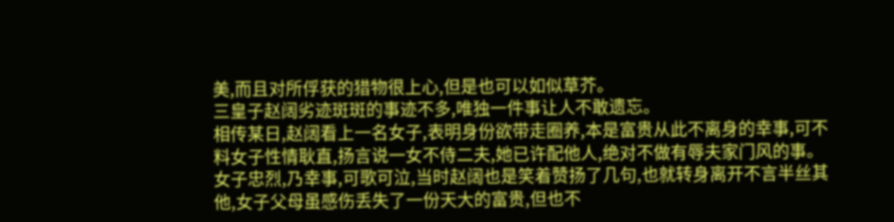美,而且对所俘获的猎物很上心,但是也可以如似草芥。
三皇子赵阔劣迹斑斑的事迹不多,唯独一件事让人不敢遗忘。
相传某日,赵阔看上一名女子,表明身份欲带走圈养,本是富贵从此不离身的幸事,可不料女子性情耿直,扬言说一女不侍二夫,她已许配他人,绝对不做有辱夫家门风的事。
女子忠烈,乃幸事,可歌可泣,当时赵阔也是笑着赞扬了几句,也就转身离开不言半丝其他,女子父母虽感伤丢失了一份天大的富贵,但也不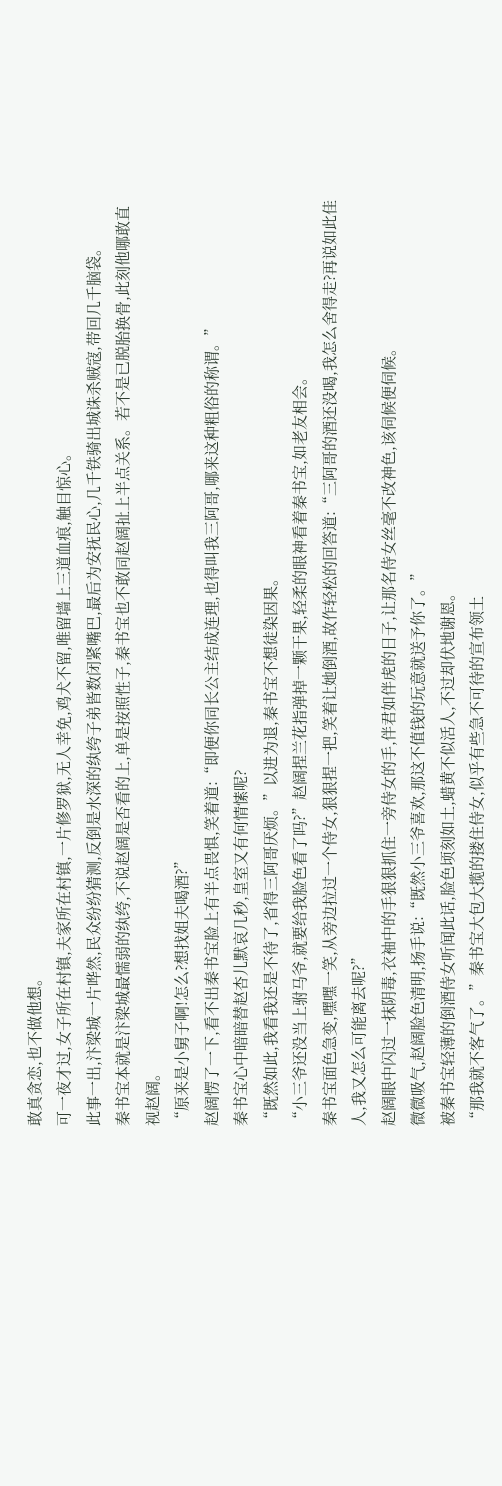敢真贪恋,也不做他想。
可一夜才过,女子所在村镇,夫家所在村镇,一片修罗狱,无人幸免,鸡犬不留,唯留墙上三道血痕,触目惊心。
此事一出,汴梁城一片哗然,民众纷纷猜测,反倒是水深的纨绔子弟皆数闭紧嘴巴,最后为安抚民心,几千铁骑出城诛杀贼寇,带回几千脑袋。
秦书宝本就是汴梁城最懦弱的纨绔,不说赵阔是否看的上,单是按照性子,秦书宝也不敢同赵阔扯上半点关系。若不是已脱胎换骨,此刻他哪敢直视赵阔。
“原来是小舅子啊!怎么?想找姐夫喝酒?”
赵阔愣了一下,看不出秦书宝脸上有半点畏惧,笑着道:“即便你同长公主结成连理,也得叫我三阿哥,哪来这种粗俗的称谓。”
秦书宝心中暗暗替赵杏儿默哀几秒,皇室又有何情愫呢?
“既然如此,我看我还是不待了,省得三阿哥厌烦。”以进为退,秦书宝不想徒染因果。
“小三爷还没当上驸马爷,就要给我脸色看了吗?”赵阔捏兰花指弹掉一颗干果,轻柔的眼神看着秦书宝,如老友相会。
秦书宝面色急变,嘿嘿一笑,从旁边拉过一个侍女,狠狠捏一把,笑着让她倒酒,故作轻松的回答道:“三阿哥的酒还没喝,我怎么舍得走?再说如此佳人,我又怎么可能离去呢?”
赵阔眼中闪过一抹阴毒,衣袖中的手狠狠抓住一旁侍女的手,伴君如伴虎的日子,让那名侍女丝毫不改神色,该伺候便伺候。
微微吸气,赵阔脸色清明,扬手说:“既然小三爷喜欢,那这不值钱的玩意就送予你了。”
被秦书宝轻薄的倒酒侍女听闻此话,脸色顷刻如土,蜡黄不似活人,不过却伏地谢恩。
“那我就不客气了。”秦书宝大包大揽的搂住侍女,似乎有些急不可待的宣布领土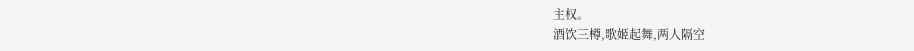主权。
酒饮三樽,歌姬起舞,两人隔空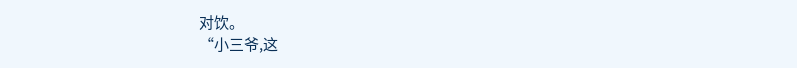对饮。
“小三爷,这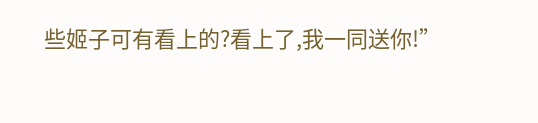些姬子可有看上的?看上了,我一同送你!”